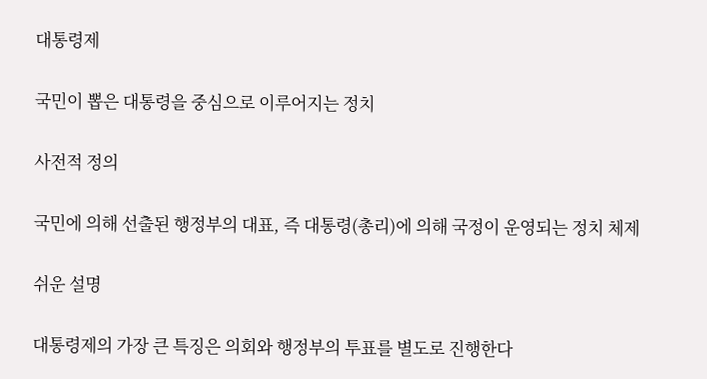대통령제

국민이 뽑은 대통령을 중심으로 이루어지는 정치

사전적 정의

국민에 의해 선출된 행정부의 대표, 즉 대통령(총리)에 의해 국정이 운영되는 정치 체제

쉬운 설명

대통령제의 가장 큰 특징은 의회와 행정부의 투표를 별도로 진행한다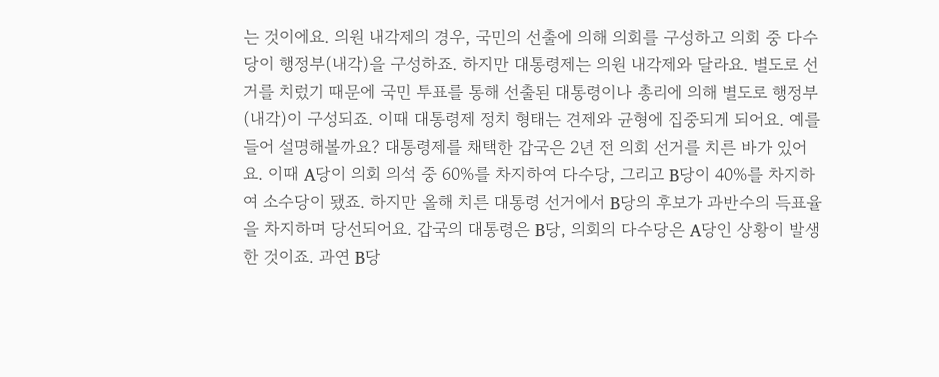는 것이에요. 의원 내각제의 경우, 국민의 선출에 의해 의회를 구성하고 의회 중 다수당이 행정부(내각)을 구성하죠. 하지만 대통령제는 의원 내각제와 달라요. 별도로 선거를 치렀기 때문에 국민 투표를 통해 선출된 대통령이나 총리에 의해 별도로 행정부(내각)이 구성되죠. 이때 대통령제 정치 형태는 견제와 균형에 집중되게 되어요. 예를 들어 설명해볼까요? 대통령제를 채택한 갑국은 2년 전 의회 선거를 치른 바가 있어요. 이때 A당이 의회 의석 중 60%를 차지하여 다수당, 그리고 B당이 40%를 차지하여 소수당이 됐죠. 하지만 올해 치른 대통령 선거에서 B당의 후보가 과반수의 득표율을 차지하며 당선되어요. 갑국의 대통령은 B당, 의회의 다수당은 A당인 상황이 발생한 것이죠. 과연 B당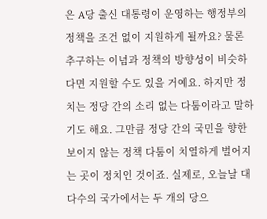은 A당 출신 대통령이 운영하는 행정부의 정책을 조건 없이 지원하게 될까요? 물론 추구하는 이념과 정책의 방향성이 비슷하다면 지원할 수도 있을 거예요. 하지만 정치는 정당 간의 소리 없는 다툼이라고 말하기도 해요. 그만큼 정당 간의 국민을 향한 보이지 않는 정책 다툼이 치열하게 벌어지는 곳이 정치인 것이죠. 실제로, 오늘날 대다수의 국가에서는 두 개의 당으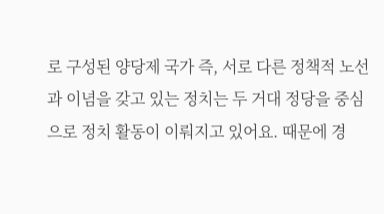로 구성된 양당제 국가 즉, 서로 다른 정책적 노선과 이념을 갖고 있는 정치는 두 거대 정당을 중심으로 정치 활동이 이뤄지고 있어요. 때문에 경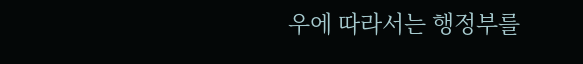우에 따라서는 행정부를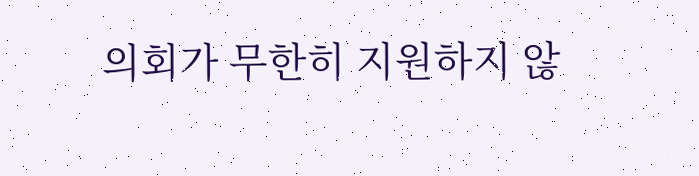의회가 무한히 지원하지 않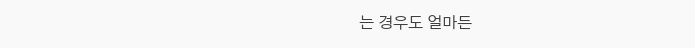는 경우도 얼마든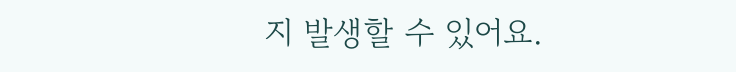지 발생할 수 있어요.